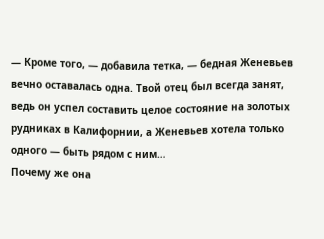— Кроме того, — добавила тетка, — бедная Женевьев вечно оставалась одна. Твой отец был всегда занят, ведь он успел составить целое состояние на золотых рудниках в Калифорнии, а Женевьев хотела только одного — быть рядом с ним…
Почему же она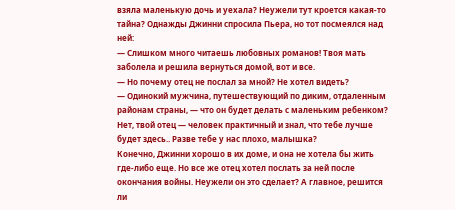взяла маленькую дочь и уехала? Неужели тут кроется какая-то тайна? Однажды Джинни спросила Пьера, но тот посмеялся над ней:
— Слишком много читаешь любовных романов! Твоя мать заболела и решила вернуться домой, вот и все.
— Но почему отец не послал за мной? Не хотел видеть?
— Одинокий мужчина, путешествующий по диким, отдаленным районам страны, — что он будет делать с маленьким ребенком? Нет, твой отец — человек практичный и знал, что тебе лучше будет здесь.. Разве тебе у нас плохо, малышка?
Конечно, Джинни хорошо в их доме, и она не хотела бы жить где-либо еще. Но все же отец хотел послать за ней после окончания войны. Неужели он это сделает? А главное, решится ли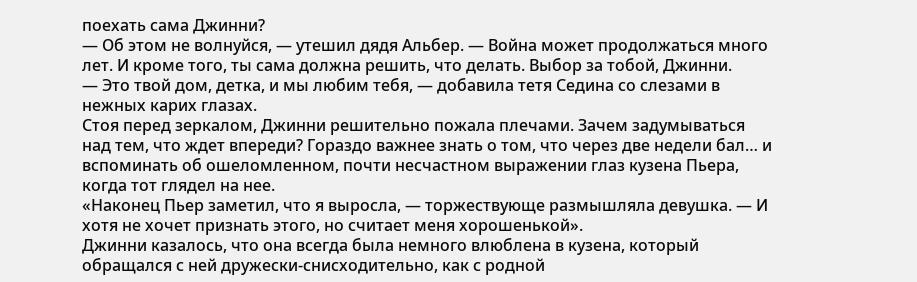поехать сама Джинни?
— Об этом не волнуйся, — утешил дядя Альбер. — Война может продолжаться много лет. И кроме того, ты сама должна решить, что делать. Выбор за тобой, Джинни.
— Это твой дом, детка, и мы любим тебя, — добавила тетя Седина со слезами в нежных карих глазах.
Стоя перед зеркалом, Джинни решительно пожала плечами. Зачем задумываться над тем, что ждет впереди? Гораздо важнее знать о том, что через две недели бал… и вспоминать об ошеломленном, почти несчастном выражении глаз кузена Пьера, когда тот глядел на нее.
«Наконец Пьер заметил, что я выросла, — торжествующе размышляла девушка. — И хотя не хочет признать этого, но считает меня хорошенькой».
Джинни казалось, что она всегда была немного влюблена в кузена, который обращался с ней дружески-снисходительно, как с родной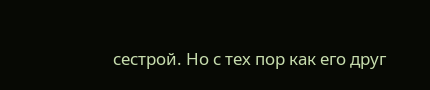сестрой. Но с тех пор как его друг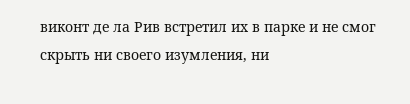виконт де ла Рив встретил их в парке и не смог скрыть ни своего изумления, ни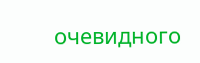очевидного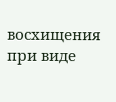восхищения при виде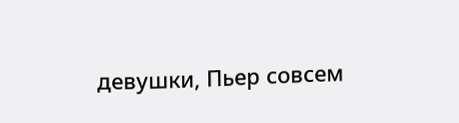девушки, Пьер совсем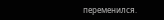переменился.